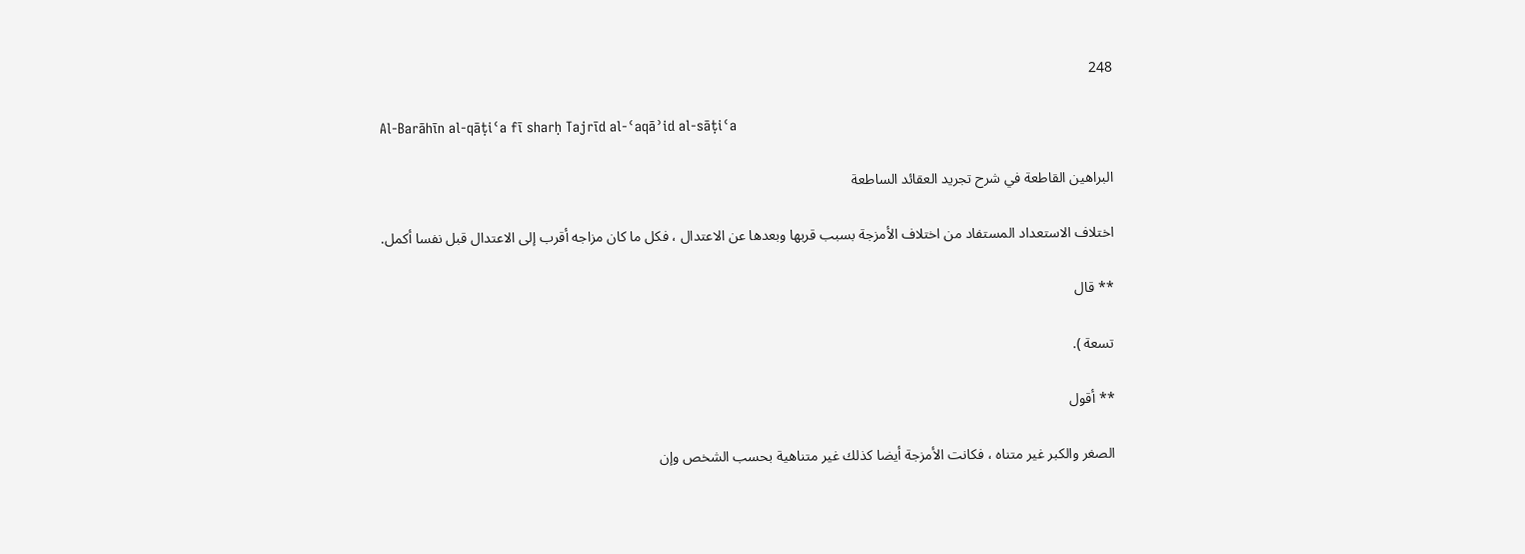248

Al-Barāhīn al-qāṭiʿa fī sharḥ Tajrīd al-ʿaqāʾid al-sāṭiʿa

البراهين القاطعة في شرح تجريد العقائد الساطعة

اختلاف الاستعداد المستفاد من اختلاف الأمزجة بسبب قربها وبعدها عن الاعتدال ، فكل ما كان مزاجه أقرب إلى الاعتدال قبل نفسا أكمل.

** قال

تسعة ).

** أقول

الصغر والكبر غير متناه ، فكانت الأمزجة أيضا كذلك غير متناهية بحسب الشخص وإن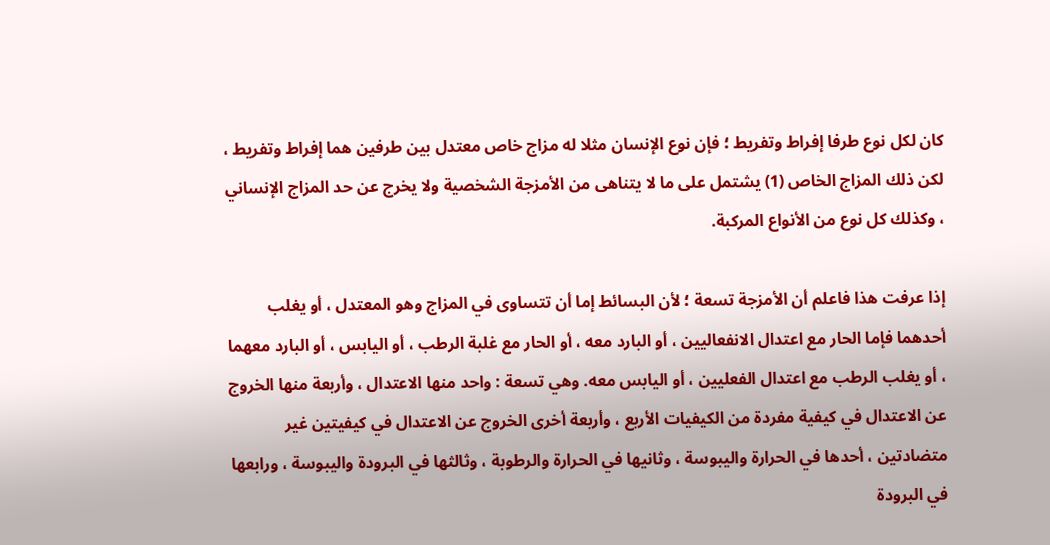كان لكل نوع طرفا إفراط وتفريط ؛ فإن نوع الإنسان مثلا له مزاج خاص معتدل بين طرفين هما إفراط وتفريط ، لكن ذلك المزاج الخاص (1) يشتمل على ما لا يتناهى من الأمزجة الشخصية ولا يخرج عن حد المزاج الإنساني ، وكذلك كل نوع من الأنواع المركبة.

إذا عرفت هذا فاعلم أن الأمزجة تسعة ؛ لأن البسائط إما أن تتساوى في المزاج وهو المعتدل ، أو يغلب أحدهما فإما الحار مع اعتدال الانفعاليين ، أو البارد معه ، أو الحار مع غلبة الرطب ، أو اليابس ، أو البارد معهما ، أو يغلب الرطب مع اعتدال الفعليين ، أو اليابس معه. وهي تسعة : واحد منها الاعتدال ، وأربعة منها الخروج عن الاعتدال في كيفية مفردة من الكيفيات الأربع ، وأربعة أخرى الخروج عن الاعتدال في كيفيتين غير متضادتين ، أحدها في الحرارة واليبوسة ، وثانيها في الحرارة والرطوبة ، وثالثها في البرودة واليبوسة ، ورابعها في البرودة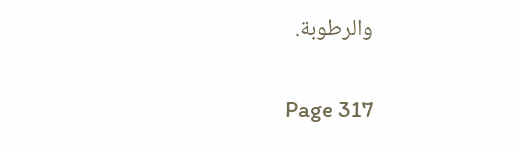والرطوبة.

Page 317